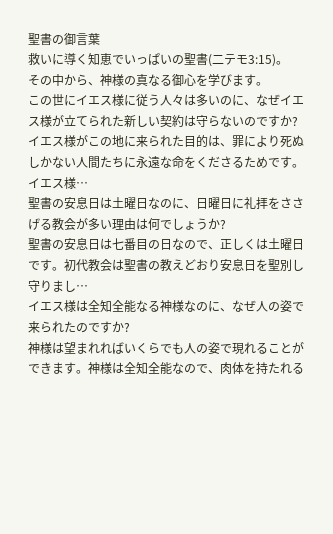聖書の御言葉
救いに導く知恵でいっぱいの聖書(二テモ3:15)。
その中から、神様の真なる御心を学びます。
この世にイエス様に従う人々は多いのに、なぜイエス様が立てられた新しい契約は守らないのですか?
イエス様がこの地に来られた目的は、罪により死ぬしかない人間たちに永遠な命をくださるためです。イエス様…
聖書の安息日は土曜日なのに、日曜日に礼拝をささげる教会が多い理由は何でしょうか?
聖書の安息日は七番目の日なので、正しくは土曜日です。初代教会は聖書の教えどおり安息日を聖別し守りまし…
イエス様は全知全能なる神様なのに、なぜ人の姿で来られたのですか?
神様は望まれればいくらでも人の姿で現れることができます。神様は全知全能なので、肉体を持たれる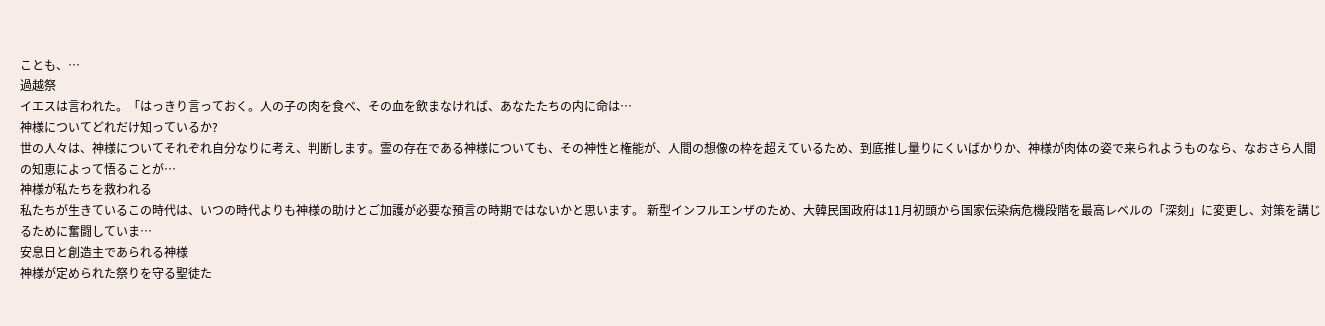ことも、…
過越祭
イエスは言われた。「はっきり言っておく。人の子の肉を食べ、その血を飲まなければ、あなたたちの内に命は…
神様についてどれだけ知っているか?
世の人々は、神様についてそれぞれ自分なりに考え、判断します。霊の存在である神様についても、その神性と権能が、人間の想像の枠を超えているため、到底推し量りにくいばかりか、神様が肉体の姿で来られようものなら、なおさら人間の知恵によって悟ることが…
神様が私たちを救われる
私たちが生きているこの時代は、いつの時代よりも神様の助けとご加護が必要な預言の時期ではないかと思います。 新型インフルエンザのため、大韓民国政府は11月初頭から国家伝染病危機段階を最高レベルの「深刻」に変更し、対策を講じるために奮闘していま…
安息日と創造主であられる神様
神様が定められた祭りを守る聖徒た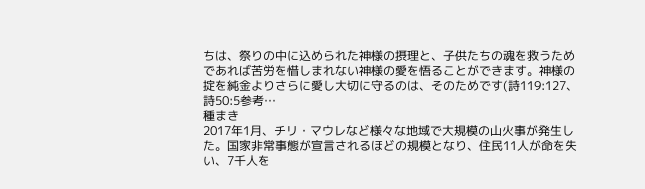ちは、祭りの中に込められた神様の摂理と、子供たちの魂を救うためであれば苦労を惜しまれない神様の愛を悟ることができます。神様の掟を純金よりさらに愛し大切に守るのは、そのためです(詩119:127、詩50:5参考…
種まき
2017年1月、チリ・マウレなど様々な地域で大規模の山火事が発生した。国家非常事態が宣言されるほどの規模となり、住民11人が命を失い、7千人を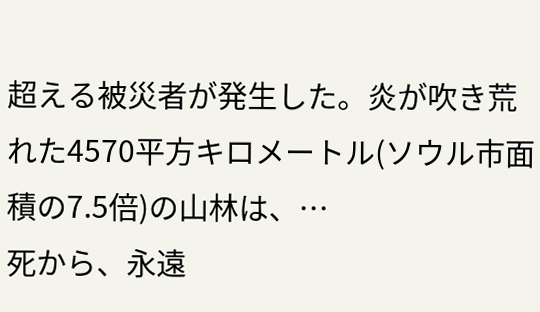超える被災者が発生した。炎が吹き荒れた4570平方キロメートル(ソウル市面積の7.5倍)の山林は、…
死から、永遠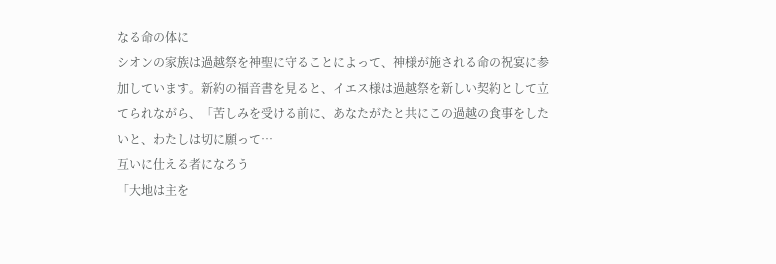なる命の体に
シオンの家族は過越祭を神聖に守ることによって、神様が施される命の祝宴に参加しています。新約の福音書を見ると、イエス様は過越祭を新しい契約として立てられながら、「苦しみを受ける前に、あなたがたと共にこの過越の食事をしたいと、わたしは切に願って…
互いに仕える者になろう
「大地は主を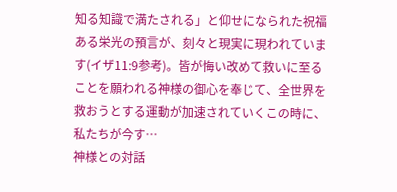知る知識で満たされる」と仰せになられた祝福ある栄光の預言が、刻々と現実に現われています(イザ11:9参考)。皆が悔い改めて救いに至ることを願われる神様の御心を奉じて、全世界を救おうとする運動が加速されていくこの時に、私たちが今す…
神様との対話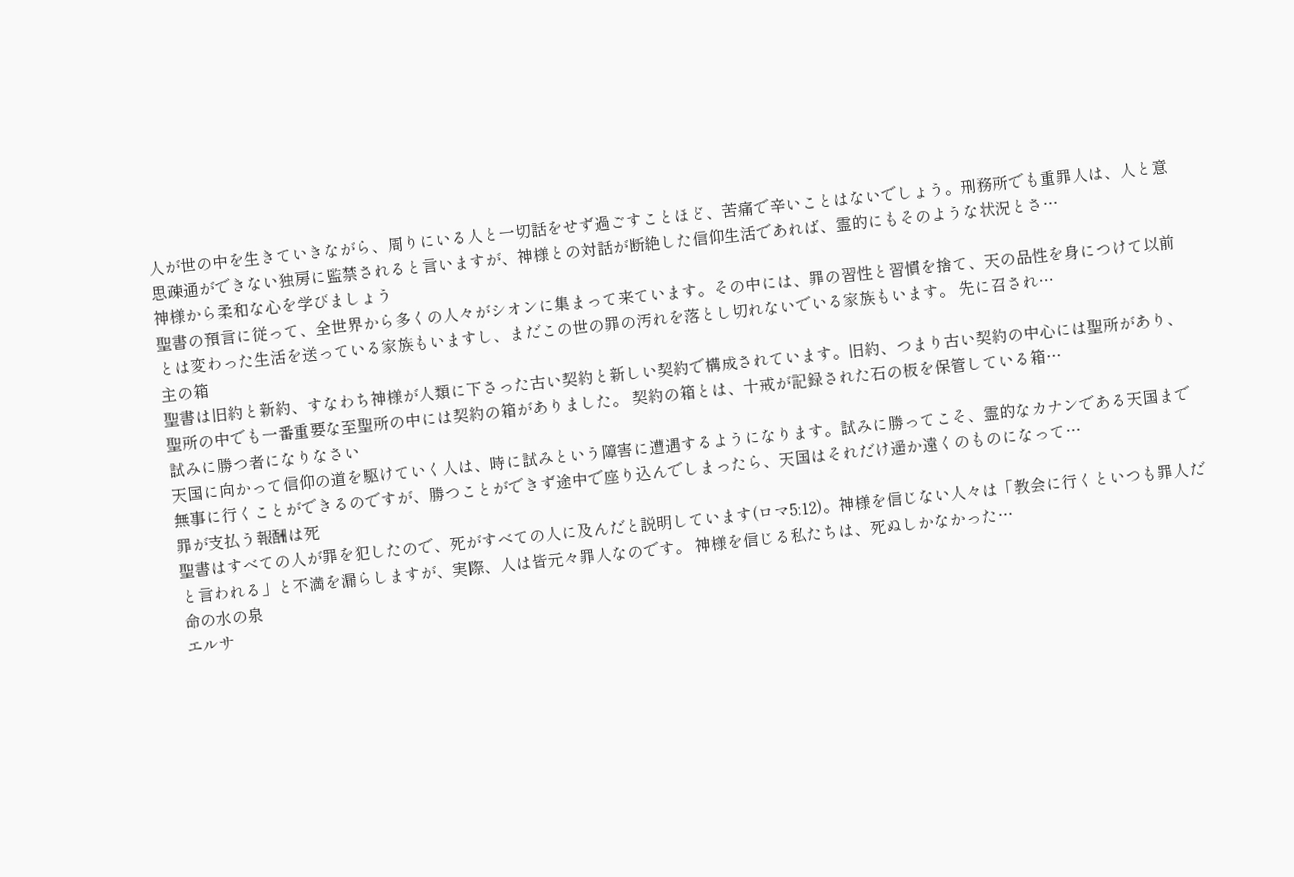人が世の中を生きていきながら、周りにいる人と一切話をせず過ごすことほど、苦痛で辛いことはないでしょう。刑務所でも重罪人は、人と意思疎通ができない独房に監禁されると言いますが、神様との対話が断絶した信仰生活であれば、霊的にもそのような状況とさ…
神様から柔和な心を学びましょう
聖書の預言に従って、全世界から多くの人々がシオンに集まって来ています。その中には、罪の習性と習慣を捨て、天の品性を身につけて以前とは変わった生活を送っている家族もいますし、まだこの世の罪の汚れを落とし切れないでいる家族もいます。 先に召され…
主の箱
聖書は旧約と新約、すなわち神様が人類に下さった古い契約と新しい契約で構成されています。旧約、つまり古い契約の中心には聖所があり、聖所の中でも一番重要な至聖所の中には契約の箱がありました。 契約の箱とは、十戒が記録された石の板を保管している箱…
試みに勝つ者になりなさい
天国に向かって信仰の道を駆けていく人は、時に試みという障害に遭遇するようになります。試みに勝ってこそ、霊的なカナンである天国まで無事に行くことができるのですが、勝つことができず途中で座り込んでしまったら、天国はそれだけ遥か遠くのものになって…
罪が支払う報酬は死
聖書はすべての人が罪を犯したので、死がすべての人に及んだと説明しています(ロマ5:12)。神様を信じない人々は「教会に行くといつも罪人だと言われる」と不満を漏らしますが、実際、人は皆元々罪人なのです。 神様を信じる私たちは、死ぬしかなかった…
命の水の泉
エルサ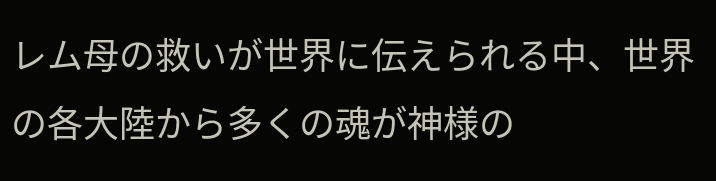レム母の救いが世界に伝えられる中、世界の各大陸から多くの魂が神様の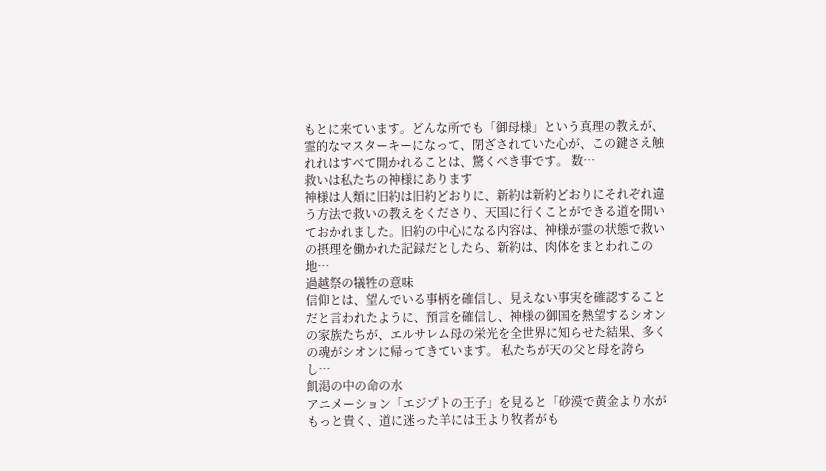もとに来ています。どんな所でも「御母様」という真理の教えが、霊的なマスターキーになって、閉ざされていた心が、この鍵さえ触れれはすべて開かれることは、驚くべき事です。 数…
救いは私たちの神様にあります
神様は人類に旧約は旧約どおりに、新約は新約どおりにそれぞれ違う方法で救いの教えをくださり、天国に行くことができる道を開いておかれました。旧約の中心になる内容は、神様が霊の状態で救いの摂理を働かれた記録だとしたら、新約は、肉体をまとわれこの地…
過越祭の犠牲の意味
信仰とは、望んでいる事柄を確信し、見えない事実を確認することだと言われたように、預言を確信し、神様の御国を熱望するシオンの家族たちが、エルサレム母の栄光を全世界に知らせた結果、多くの魂がシオンに帰ってきています。 私たちが天の父と母を誇らし…
飢渇の中の命の水
アニメーション「エジプトの王子」を見ると「砂漠で黄金より水がもっと貴く、道に迷った羊には王より牧者がも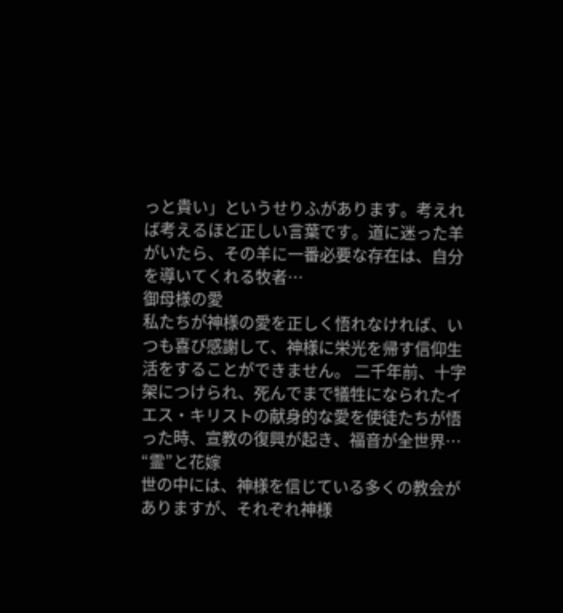っと貴い」というせりふがあります。考えれば考えるほど正しい言葉です。道に迷った羊がいたら、その羊に一番必要な存在は、自分を導いてくれる牧者…
御母様の愛
私たちが神様の愛を正しく悟れなければ、いつも喜び感謝して、神様に栄光を帰す信仰生活をすることができません。 二千年前、十字架につけられ、死んでまで犠牲になられたイエス・キリストの献身的な愛を使徒たちが悟った時、宣教の復興が起き、福音が全世界…
“霊”と花嫁
世の中には、神様を信じている多くの教会がありますが、それぞれ神様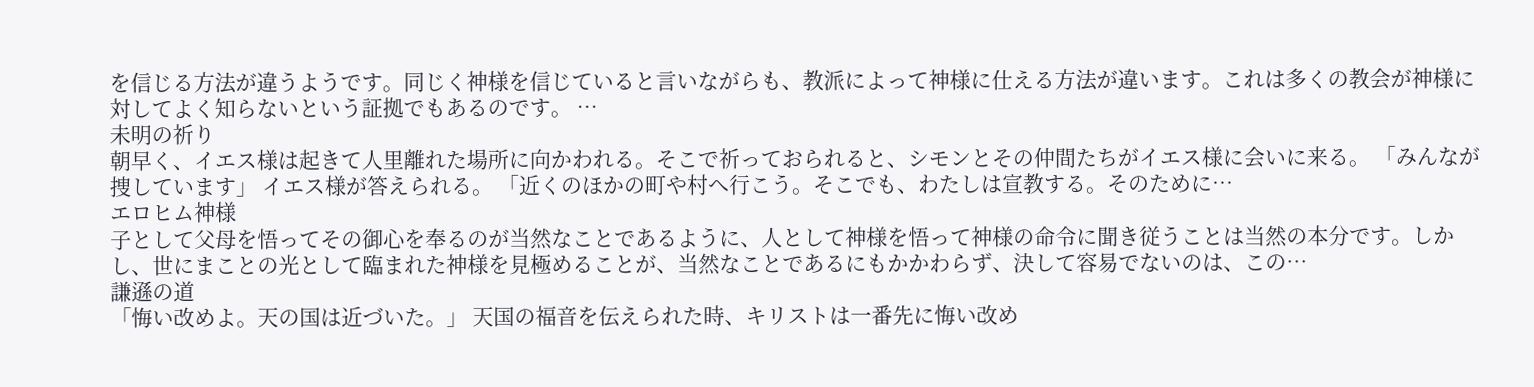を信じる方法が違うようです。同じく神様を信じていると言いながらも、教派によって神様に仕える方法が違います。これは多くの教会が神様に対してよく知らないという証拠でもあるのです。 …
未明の祈り
朝早く、イエス様は起きて人里離れた場所に向かわれる。そこで祈っておられると、シモンとその仲間たちがイエス様に会いに来る。 「みんなが捜しています」 イエス様が答えられる。 「近くのほかの町や村へ行こう。そこでも、わたしは宣教する。そのために…
エロヒム神様
子として父母を悟ってその御心を奉るのが当然なことであるように、人として神様を悟って神様の命令に聞き従うことは当然の本分です。しかし、世にまことの光として臨まれた神様を見極めることが、当然なことであるにもかかわらず、決して容易でないのは、この…
謙遜の道
「悔い改めよ。天の国は近づいた。」 天国の福音を伝えられた時、キリストは一番先に悔い改め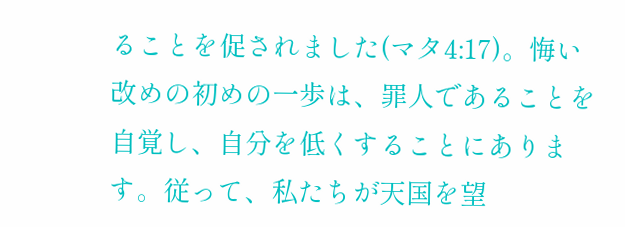ることを促されました(マタ4:17)。悔い改めの初めの一歩は、罪人であることを自覚し、自分を低くすることにあります。従って、私たちが天国を望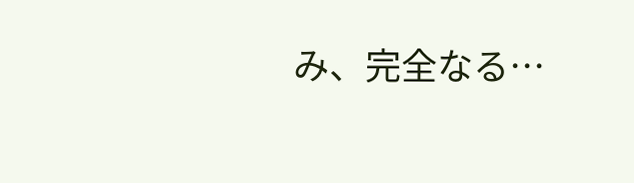み、完全なる…